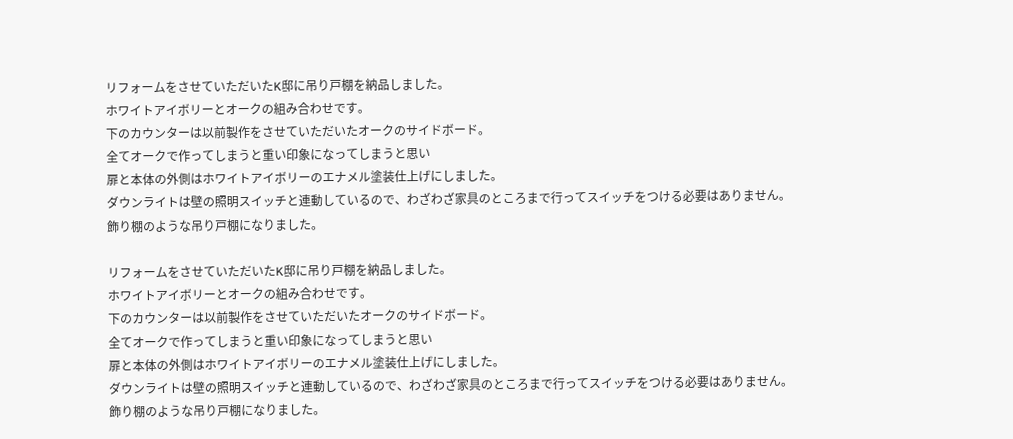リフォームをさせていただいたK邸に吊り戸棚を納品しました。
ホワイトアイボリーとオークの組み合わせです。
下のカウンターは以前製作をさせていただいたオークのサイドボード。
全てオークで作ってしまうと重い印象になってしまうと思い
扉と本体の外側はホワイトアイボリーのエナメル塗装仕上げにしました。
ダウンライトは壁の照明スイッチと連動しているので、わざわざ家具のところまで行ってスイッチをつける必要はありません。
飾り棚のような吊り戸棚になりました。

リフォームをさせていただいたK邸に吊り戸棚を納品しました。
ホワイトアイボリーとオークの組み合わせです。
下のカウンターは以前製作をさせていただいたオークのサイドボード。
全てオークで作ってしまうと重い印象になってしまうと思い
扉と本体の外側はホワイトアイボリーのエナメル塗装仕上げにしました。
ダウンライトは壁の照明スイッチと連動しているので、わざわざ家具のところまで行ってスイッチをつける必要はありません。
飾り棚のような吊り戸棚になりました。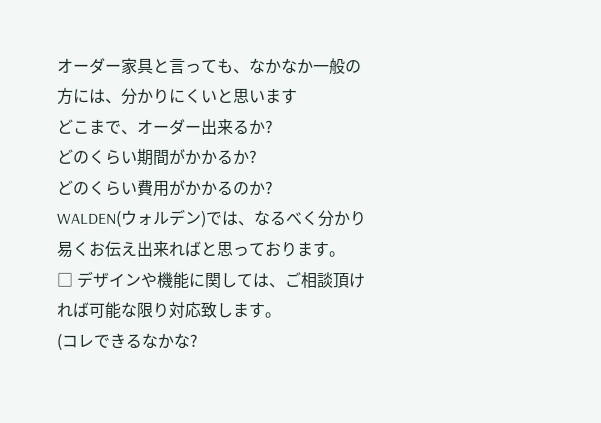オーダー家具と言っても、なかなか一般の方には、分かりにくいと思います
どこまで、オーダー出来るか?
どのくらい期間がかかるか?
どのくらい費用がかかるのか?
WALDEN(ウォルデン)では、なるべく分かり易くお伝え出来ればと思っております。
□ デザインや機能に関しては、ご相談頂ければ可能な限り対応致します。
(コレできるなかな?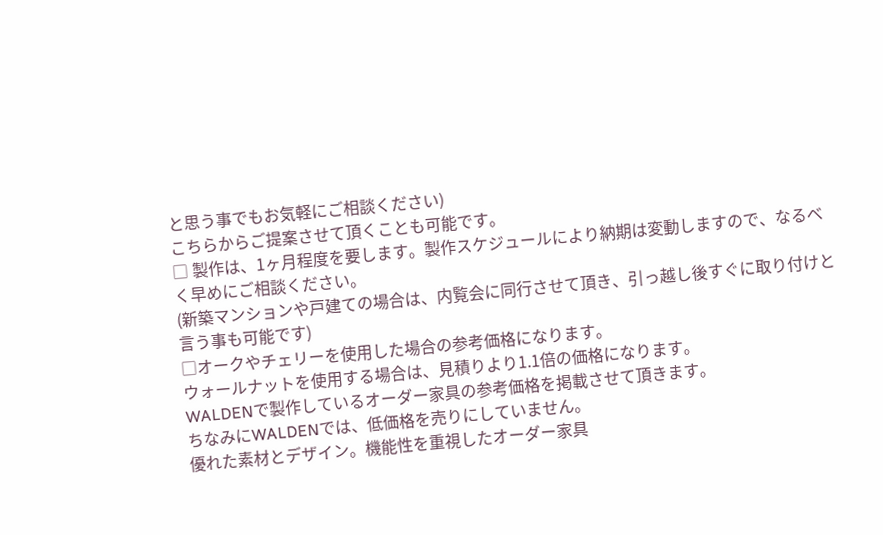と思う事でもお気軽にご相談ください)
こちらからご提案させて頂くことも可能です。
□ 製作は、1ヶ月程度を要します。製作スケジュールにより納期は変動しますので、なるべく早めにご相談ください。
(新築マンションや戸建ての場合は、内覧会に同行させて頂き、引っ越し後すぐに取り付けと言う事も可能です)
□オークやチェリーを使用した場合の参考価格になります。
ウォールナットを使用する場合は、見積りより1.1倍の価格になります。
WALDENで製作しているオーダー家具の参考価格を掲載させて頂きます。
ちなみにWALDENでは、低価格を売りにしていません。
優れた素材とデザイン。機能性を重視したオーダー家具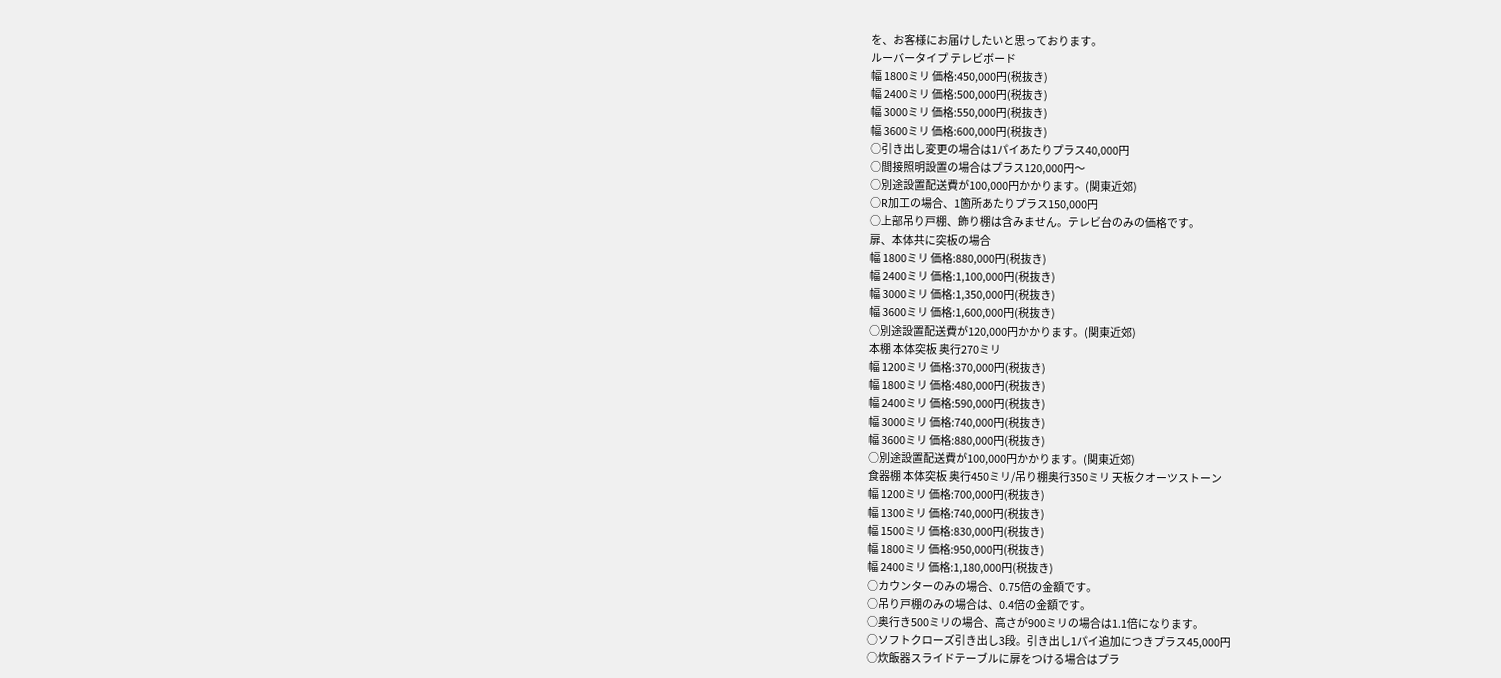を、お客様にお届けしたいと思っております。
ルーバータイプ テレビボード
幅 1800ミリ 価格:450,000円(税抜き)
幅 2400ミリ 価格:500,000円(税抜き)
幅 3000ミリ 価格:550,000円(税抜き)
幅 3600ミリ 価格:600,000円(税抜き)
○引き出し変更の場合は1パイあたりプラス40,000円
○間接照明設置の場合はプラス120,000円〜
○別途設置配送費が100,000円かかります。(関東近郊)
○R加工の場合、1箇所あたりプラス150,000円
○上部吊り戸棚、飾り棚は含みません。テレビ台のみの価格です。
扉、本体共に突板の場合
幅 1800ミリ 価格:880,000円(税抜き)
幅 2400ミリ 価格:1,100,000円(税抜き)
幅 3000ミリ 価格:1,350,000円(税抜き)
幅 3600ミリ 価格:1,600,000円(税抜き)
○別途設置配送費が120,000円かかります。(関東近郊)
本棚 本体突板 奥行270ミリ
幅 1200ミリ 価格:370,000円(税抜き)
幅 1800ミリ 価格:480,000円(税抜き)
幅 2400ミリ 価格:590,000円(税抜き)
幅 3000ミリ 価格:740,000円(税抜き)
幅 3600ミリ 価格:880,000円(税抜き)
○別途設置配送費が100,000円かかります。(関東近郊)
食器棚 本体突板 奥行450ミリ/吊り棚奥行350ミリ 天板クオーツストーン
幅 1200ミリ 価格:700,000円(税抜き)
幅 1300ミリ 価格:740,000円(税抜き)
幅 1500ミリ 価格:830,000円(税抜き)
幅 1800ミリ 価格:950,000円(税抜き)
幅 2400ミリ 価格:1,180,000円(税抜き)
○カウンターのみの場合、0.75倍の金額です。
○吊り戸棚のみの場合は、0.4倍の金額です。
○奥行き500ミリの場合、高さが900ミリの場合は1.1倍になります。
○ソフトクローズ引き出し3段。引き出し1パイ追加につきプラス45,000円
○炊飯器スライドテーブルに扉をつける場合はプラ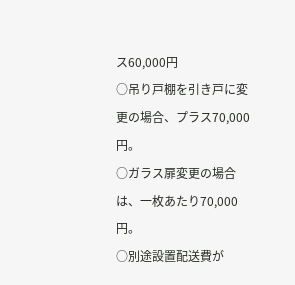ス60,000円
○吊り戸棚を引き戸に変更の場合、プラス70,000円。
○ガラス扉変更の場合は、一枚あたり70,000円。
○別途設置配送費が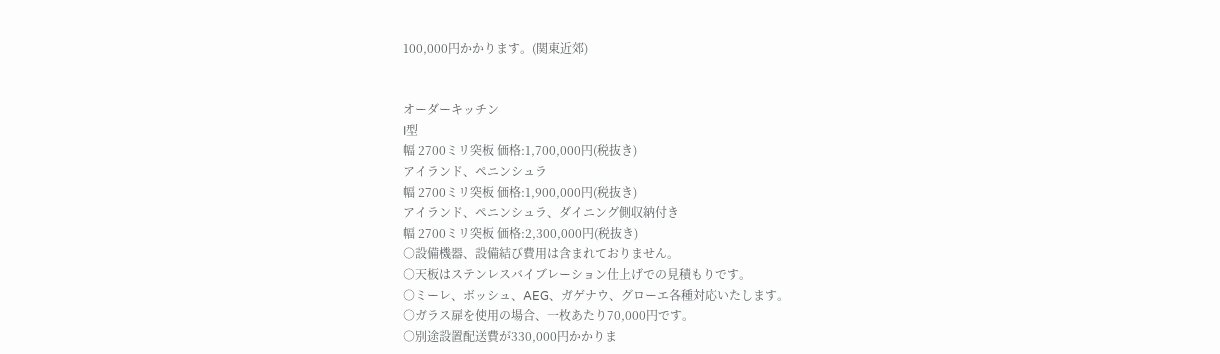100,000円かかります。(関東近郊)


オーダーキッチン
I型
幅 2700ミリ突板 価格:1,700,000円(税抜き)
アイランド、ペニンシュラ
幅 2700ミリ突板 価格:1,900,000円(税抜き)
アイランド、ペニンシュラ、ダイニング側収納付き
幅 2700ミリ突板 価格:2,300,000円(税抜き)
○設備機器、設備結び費用は含まれておりません。
○天板はステンレスバイブレーション仕上げでの見積もりです。
○ミーレ、ボッシュ、AEG、ガゲナウ、グローエ各種対応いたします。
○ガラス扉を使用の場合、一枚あたり70,000円です。
○別途設置配送費が330,000円かかりま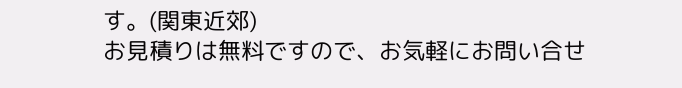す。(関東近郊)
お見積りは無料ですので、お気軽にお問い合せ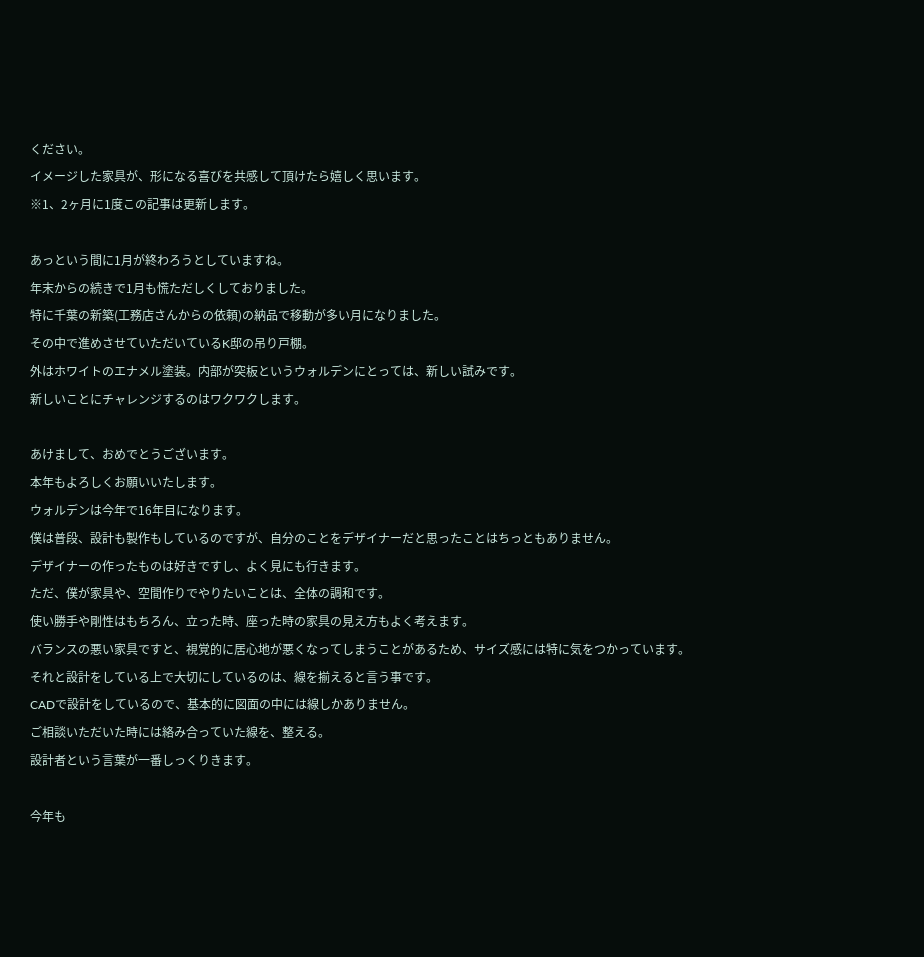ください。
イメージした家具が、形になる喜びを共感して頂けたら嬉しく思います。
※1、2ヶ月に1度この記事は更新します。

あっという間に1月が終わろうとしていますね。
年末からの続きで1月も慌ただしくしておりました。
特に千葉の新築(工務店さんからの依頼)の納品で移動が多い月になりました。
その中で進めさせていただいているK邸の吊り戸棚。
外はホワイトのエナメル塗装。内部が突板というウォルデンにとっては、新しい試みです。
新しいことにチャレンジするのはワクワクします。

あけまして、おめでとうございます。
本年もよろしくお願いいたします。
ウォルデンは今年で16年目になります。
僕は普段、設計も製作もしているのですが、自分のことをデザイナーだと思ったことはちっともありません。
デザイナーの作ったものは好きですし、よく見にも行きます。
ただ、僕が家具や、空間作りでやりたいことは、全体の調和です。
使い勝手や剛性はもちろん、立った時、座った時の家具の見え方もよく考えます。
バランスの悪い家具ですと、視覚的に居心地が悪くなってしまうことがあるため、サイズ感には特に気をつかっています。
それと設計をしている上で大切にしているのは、線を揃えると言う事です。
CADで設計をしているので、基本的に図面の中には線しかありません。
ご相談いただいた時には絡み合っていた線を、整える。
設計者という言葉が一番しっくりきます。

今年も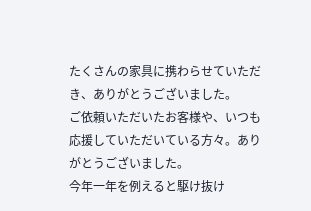たくさんの家具に携わらせていただき、ありがとうございました。
ご依頼いただいたお客様や、いつも応援していただいている方々。ありがとうございました。
今年一年を例えると駆け抜け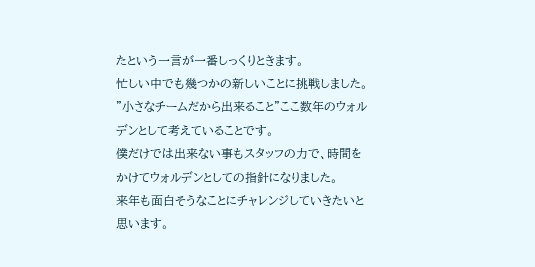たという一言が一番しっくりときます。
忙しい中でも幾つかの新しいことに挑戦しました。
”小さなチームだから出来ること”ここ数年のウォルデンとして考えていることです。
僕だけでは出来ない事もスタッフの力で、時間をかけてウォルデンとしての指針になりました。
来年も面白そうなことにチャレンジしていきたいと思います。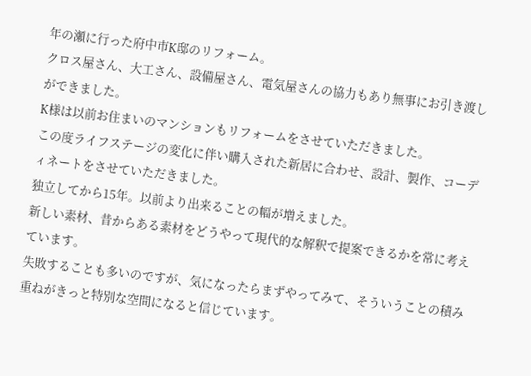年の瀬に行った府中市K邸のリフォーム。
クロス屋さん、大工さん、設備屋さん、電気屋さんの協力もあり無事にお引き渡しができました。
K様は以前お住まいのマンションもリフォームをさせていただきました。
この度ライフステージの変化に伴い購入された新居に合わせ、設計、製作、コーディネートをさせていただきました。
独立してから15年。以前より出来ることの幅が増えました。
新しい素材、昔からある素材をどうやって現代的な解釈で提案できるかを常に考えています。
失敗することも多いのですが、気になったらまずやってみて、そういうことの積み重ねがきっと特別な空間になると信じています。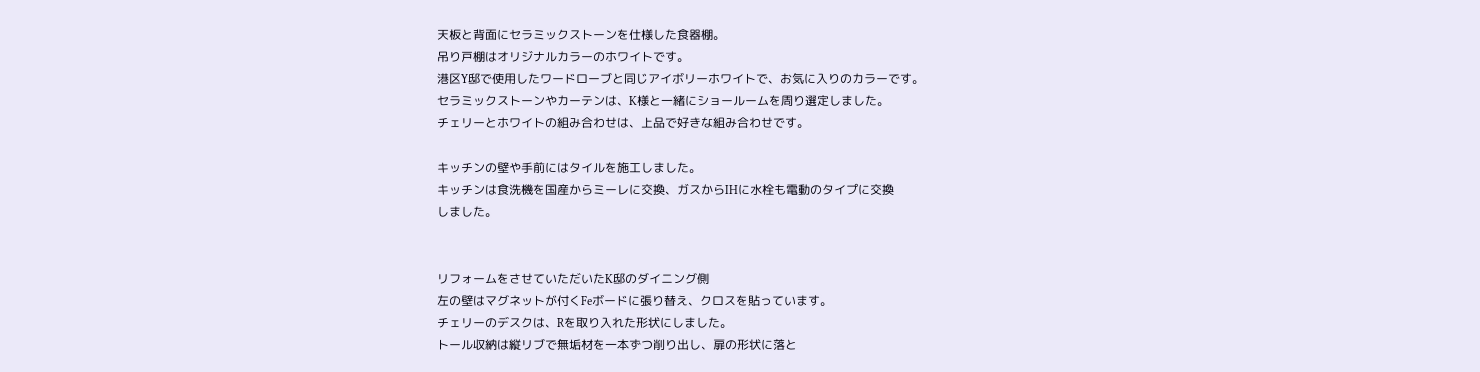天板と背面にセラミックストーンを仕様した食器棚。
吊り戸棚はオリジナルカラーのホワイトです。
港区Y邸で使用したワードローブと同じアイボリーホワイトで、お気に入りのカラーです。
セラミックストーンやカーテンは、K様と一緒にショールームを周り選定しました。
チェリーとホワイトの組み合わせは、上品で好きな組み合わせです。

キッチンの壁や手前にはタイルを施工しました。
キッチンは食洗機を国産からミーレに交換、ガスからIHに水栓も電動のタイプに交換
しました。


リフォームをさせていただいたK邸のダイニング側
左の壁はマグネットが付くFeボードに張り替え、クロスを貼っています。
チェリーのデスクは、Rを取り入れた形状にしました。
トール収納は縦リブで無垢材を一本ずつ削り出し、扉の形状に落と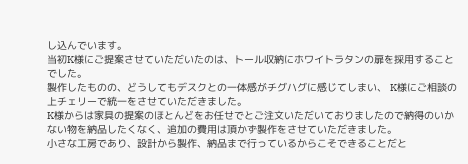し込んでいます。
当初K様にご提案させていただいたのは、トール収納にホワイトラタンの扉を採用することでした。
製作したものの、どうしてもデスクとの一体感がチグハグに感じてしまい、 K様にご相談の上チェリーで統一をさせていただきました。
K様からは家具の提案のほとんどをお任せでとご注文いただいておりましたので納得のいかない物を納品したくなく、追加の費用は頂かず製作をさせていただきました。
小さな工房であり、設計から製作、納品まで行っているからこそできることだと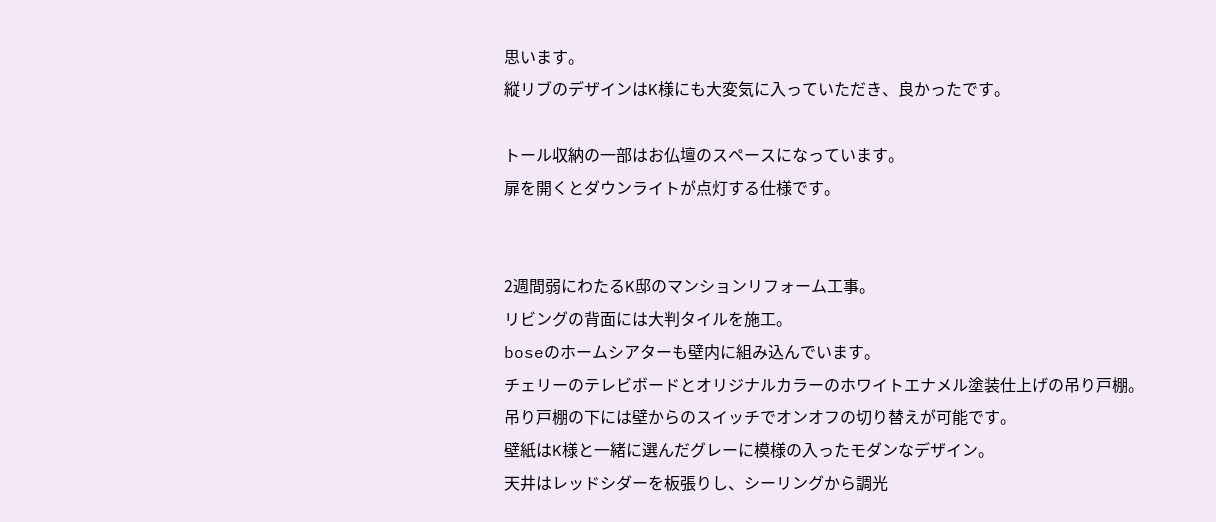思います。
縦リブのデザインはK様にも大変気に入っていただき、良かったです。

トール収納の一部はお仏壇のスペースになっています。
扉を開くとダウンライトが点灯する仕様です。


2週間弱にわたるK邸のマンションリフォーム工事。
リビングの背面には大判タイルを施工。
boseのホームシアターも壁内に組み込んでいます。
チェリーのテレビボードとオリジナルカラーのホワイトエナメル塗装仕上げの吊り戸棚。吊り戸棚の下には壁からのスイッチでオンオフの切り替えが可能です。
壁紙はK様と一緒に選んだグレーに模様の入ったモダンなデザイン。
天井はレッドシダーを板張りし、シーリングから調光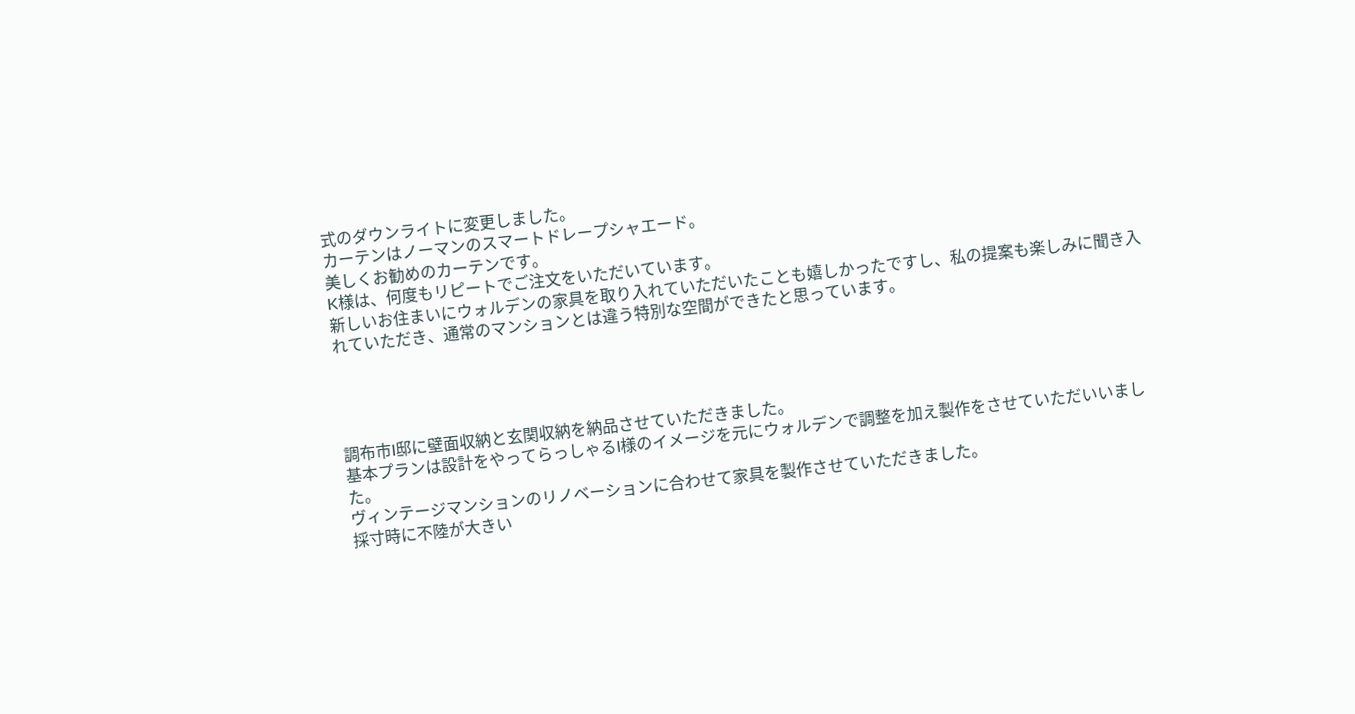式のダウンライトに変更しました。
カーテンはノーマンのスマートドレープシャエード。
美しくお勧めのカーテンです。
K様は、何度もリピートでご注文をいただいています。
新しいお住まいにウォルデンの家具を取り入れていただいたことも嬉しかったですし、私の提案も楽しみに聞き入れていただき、通常のマンションとは違う特別な空間ができたと思っています。




調布市I邸に壁面収納と玄関収納を納品させていただきました。
基本プランは設計をやってらっしゃるI様のイメージを元にウォルデンで調整を加え製作をさせていただいいました。
ヴィンテージマンションのリノベーションに合わせて家具を製作させていただきました。
採寸時に不陸が大きい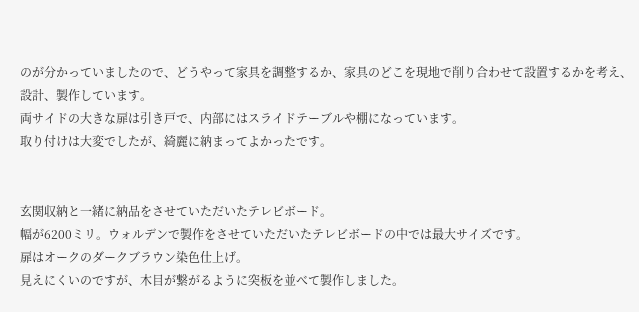のが分かっていましたので、どうやって家具を調整するか、家具のどこを現地で削り合わせて設置するかを考え、設計、製作しています。
両サイドの大きな扉は引き戸で、内部にはスライドテーブルや棚になっています。
取り付けは大変でしたが、綺麗に納まってよかったです。


玄関収納と一緒に納品をさせていただいたテレビボード。
幅が6200ミリ。ウォルデンで製作をさせていただいたテレビボードの中では最大サイズです。
扉はオークのダークブラウン染色仕上げ。
見えにくいのですが、木目が繋がるように突板を並べて製作しました。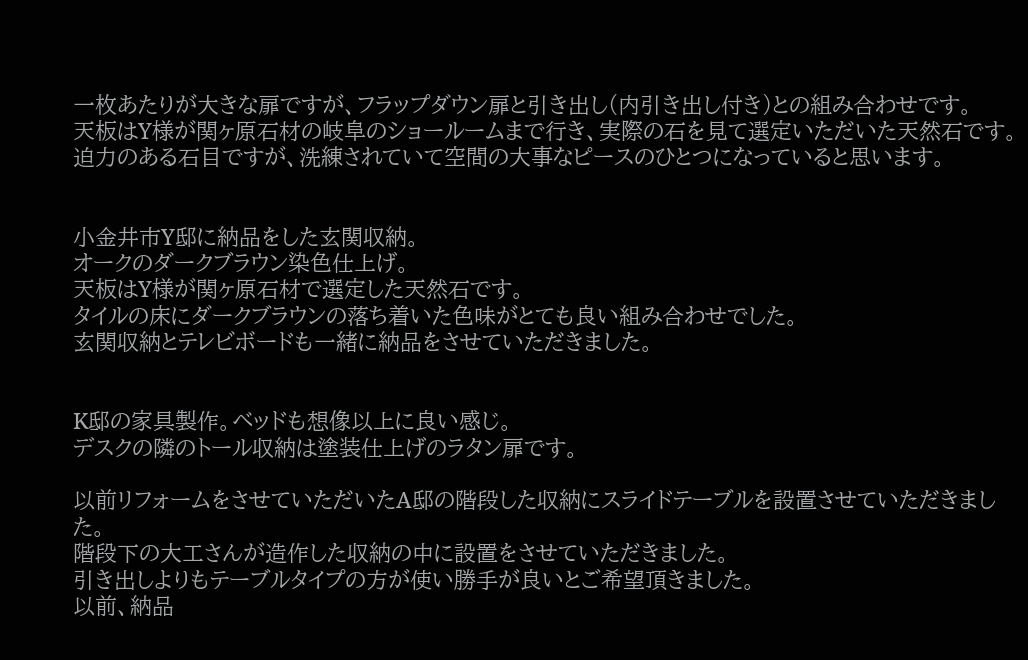一枚あたりが大きな扉ですが、フラップダウン扉と引き出し(内引き出し付き)との組み合わせです。
天板はY様が関ヶ原石材の岐阜のショールームまで行き、実際の石を見て選定いただいた天然石です。
迫力のある石目ですが、洗練されていて空間の大事なピースのひとつになっていると思います。


小金井市Y邸に納品をした玄関収納。
オークのダークブラウン染色仕上げ。
天板はY様が関ヶ原石材で選定した天然石です。
タイルの床にダークブラウンの落ち着いた色味がとても良い組み合わせでした。
玄関収納とテレビボードも一緒に納品をさせていただきました。


K邸の家具製作。ベッドも想像以上に良い感じ。
デスクの隣のトール収納は塗装仕上げのラタン扉です。

以前リフォームをさせていただいたA邸の階段した収納にスライドテーブルを設置させていただきました。
階段下の大工さんが造作した収納の中に設置をさせていただきました。
引き出しよりもテーブルタイプの方が使い勝手が良いとご希望頂きました。
以前、納品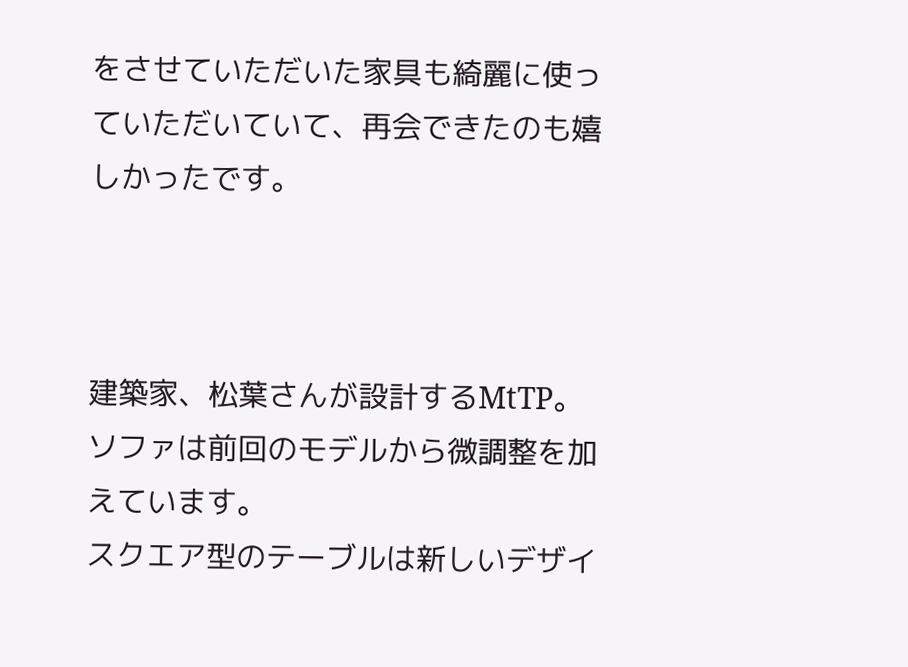をさせていただいた家具も綺麗に使っていただいていて、再会できたのも嬉しかったです。



建築家、松葉さんが設計するMtTP。
ソファは前回のモデルから微調整を加えています。
スクエア型のテーブルは新しいデザイ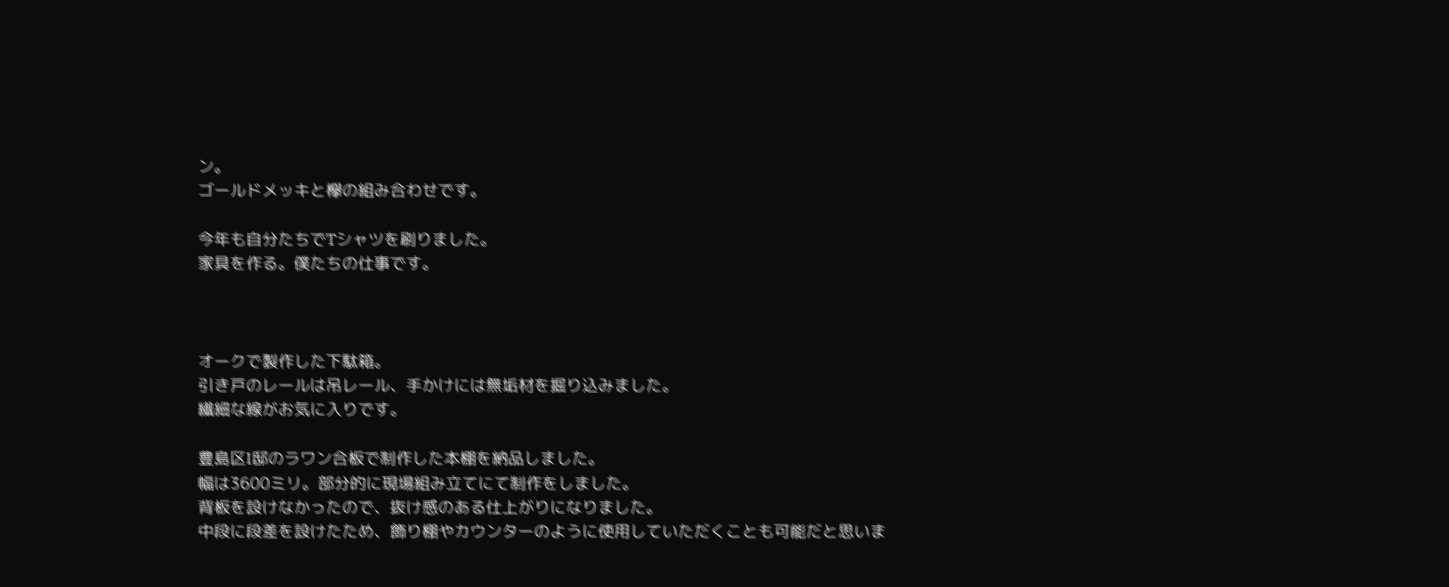ン。
ゴールドメッキと欅の組み合わせです。

今年も自分たちでTシャツを刷りました。
家具を作る。僕たちの仕事です。



オークで製作した下駄箱。
引き戸のレールは吊レール、手かけには無垢材を掘り込みました。
繊細な線がお気に入りです。

豊島区I邸のラワン合板で制作した本棚を納品しました。
幅は3600ミリ。部分的に現場組み立てにて制作をしました。
背板を設けなかったので、抜け感のある仕上がりになりました。
中段に段差を設けたため、飾り棚やカウンターのように使用していただくことも可能だと思いま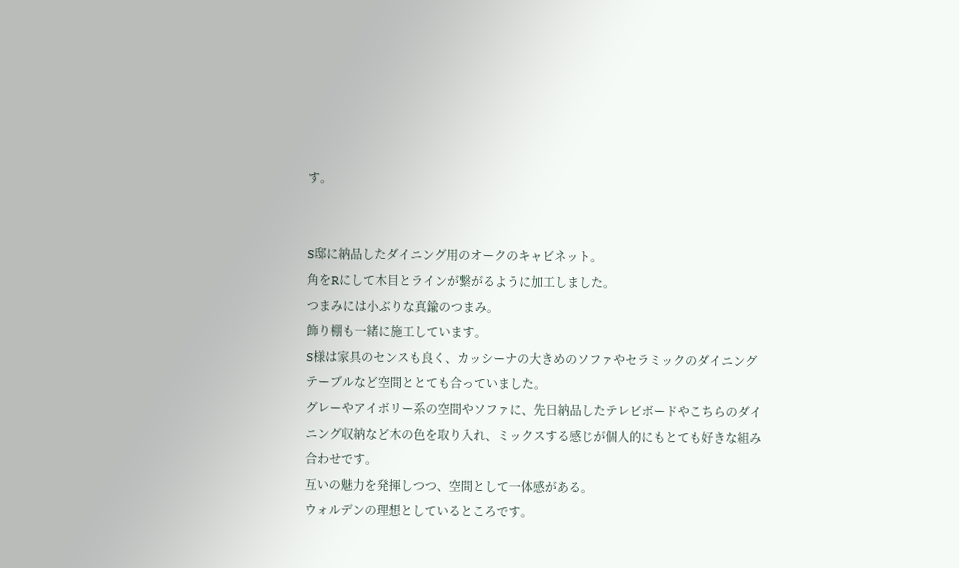す。


S邸に納品したダイニング用のオークのキャビネット。
角をRにして木目とラインが繋がるように加工しました。
つまみには小ぶりな真鍮のつまみ。
飾り棚も一緒に施工しています。
S様は家具のセンスも良く、カッシーナの大きめのソファやセラミックのダイニングテーブルなど空間ととても合っていました。
グレーやアイボリー系の空間やソファに、先日納品したテレビボードやこちらのダイニング収納など木の色を取り入れ、ミックスする感じが個人的にもとても好きな組み合わせです。
互いの魅力を発揮しつつ、空間として一体感がある。
ウォルデンの理想としているところです。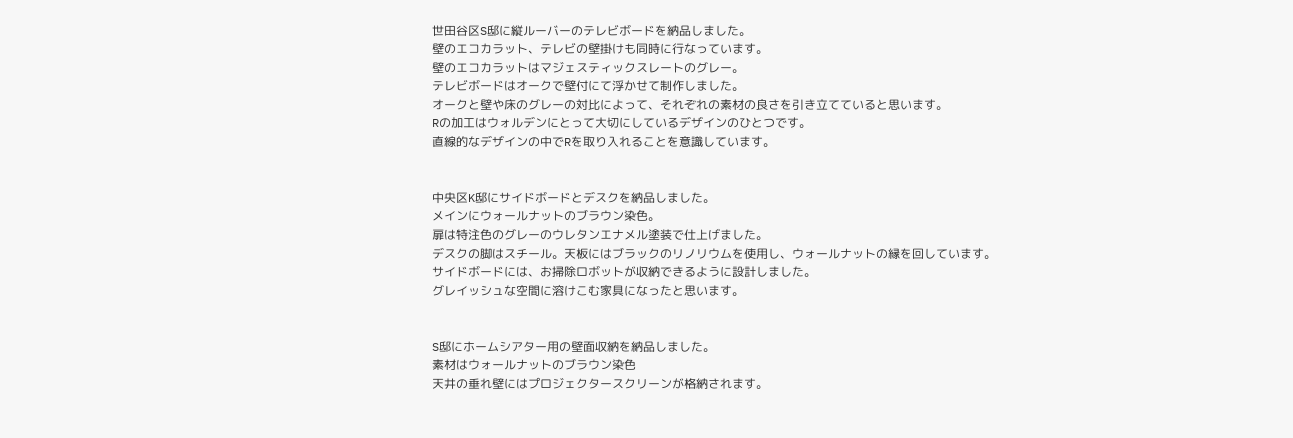世田谷区S邸に縦ルーバーのテレビボードを納品しました。
壁のエコカラット、テレビの壁掛けも同時に行なっています。
壁のエコカラットはマジェスティックスレートのグレー。
テレビボードはオークで壁付にて浮かせて制作しました。
オークと壁や床のグレーの対比によって、それぞれの素材の良さを引き立てていると思います。
Rの加工はウォルデンにとって大切にしているデザインのひとつです。
直線的なデザインの中でRを取り入れることを意識しています。


中央区K邸にサイドボードとデスクを納品しました。
メインにウォールナットのブラウン染色。
扉は特注色のグレーのウレタンエナメル塗装で仕上げました。
デスクの脚はスチール。天板にはブラックのリノリウムを使用し、ウォールナットの縁を回しています。
サイドボードには、お掃除ロボットが収納できるように設計しました。
グレイッシュな空間に溶けこむ家具になったと思います。


S邸にホームシアター用の壁面収納を納品しました。
素材はウォールナットのブラウン染色
天井の垂れ壁にはプロジェクタースクリーンが格納されます。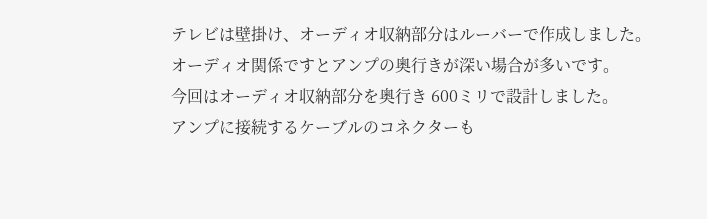テレビは壁掛け、オーディオ収納部分はルーバーで作成しました。
オーディオ関係ですとアンプの奥行きが深い場合が多いです。
今回はオーディオ収納部分を奥行き 600ミリで設計しました。
アンプに接続するケーブルのコネクターも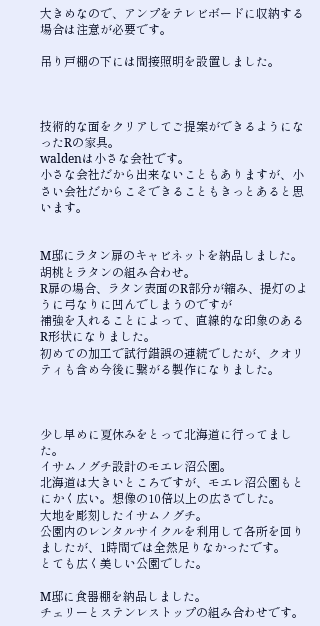大きめなので、アンプをテレビボードに収納する場合は注意が必要です。

吊り戸棚の下には間接照明を設置しました。



技術的な面をクリアしてご提案ができるようになったRの家具。
waldenは小さな会社です。
小さな会社だから出来ないこともありますが、小さい会社だからこそできることもきっとあると思います。


M邸にラタン扉のキャビネットを納品しました。
胡桃とラタンの組み合わせ。
R扉の場合、ラタン表面のR部分が縮み、提灯のように弓なりに凹んでしまうのですが
補強を入れることによって、直線的な印象のあるR形状になりました。
初めての加工で試行錯誤の連続でしたが、クオリティも含め今後に繋がる製作になりました。



少し早めに夏休みをとって北海道に行ってました。
イサムノグチ設計のモエレ沼公園。
北海道は大きいところですが、モエレ沼公園もとにかく広い。想像の10倍以上の広さでした。
大地を彫刻したイサムノグチ。
公園内のレンタルサイクルを利用して各所を回りましたが、1時間では全然足りなかったです。
とても広く美しい公園でした。

M邸に食器棚を納品しました。
チェリーとステンレストップの組み合わせです。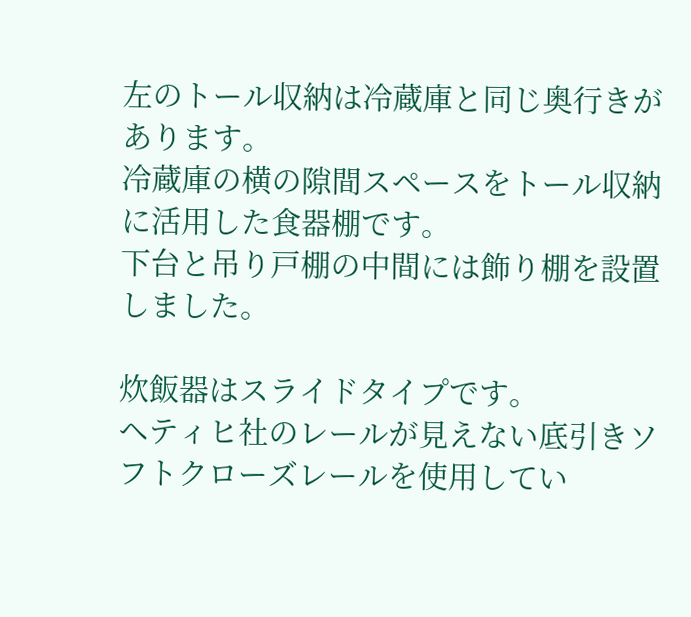左のトール収納は冷蔵庫と同じ奥行きがあります。
冷蔵庫の横の隙間スペースをトール収納に活用した食器棚です。
下台と吊り戸棚の中間には飾り棚を設置しました。

炊飯器はスライドタイプです。
ヘティヒ社のレールが見えない底引きソフトクローズレールを使用してい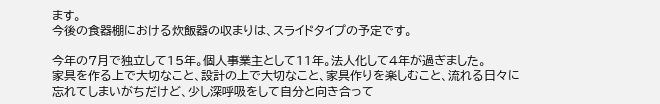ます。
今後の食器棚における炊飯器の収まりは、スライドタイプの予定です。

今年の7月で独立して15年。個人事業主として11年。法人化して4年が過ぎました。
家具を作る上で大切なこと、設計の上で大切なこと、家具作りを楽しむこと、流れる日々に忘れてしまいがちだけど、少し深呼吸をして自分と向き合って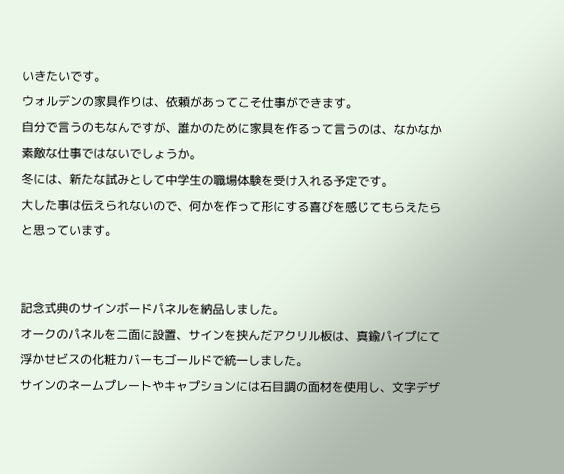いきたいです。
ウォルデンの家具作りは、依頼があってこそ仕事ができます。
自分で言うのもなんですが、誰かのために家具を作るって言うのは、なかなか素敵な仕事ではないでしょうか。
冬には、新たな試みとして中学生の職場体験を受け入れる予定です。
大した事は伝えられないので、何かを作って形にする喜びを感じてもらえたらと思っています。


記念式典のサインボードパネルを納品しました。
オークのパネルを二面に設置、サインを挟んだアクリル板は、真鍮パイプにて浮かせビスの化粧カバーもゴールドで統一しました。
サインのネームプレートやキャプションには石目調の面材を使用し、文字デザ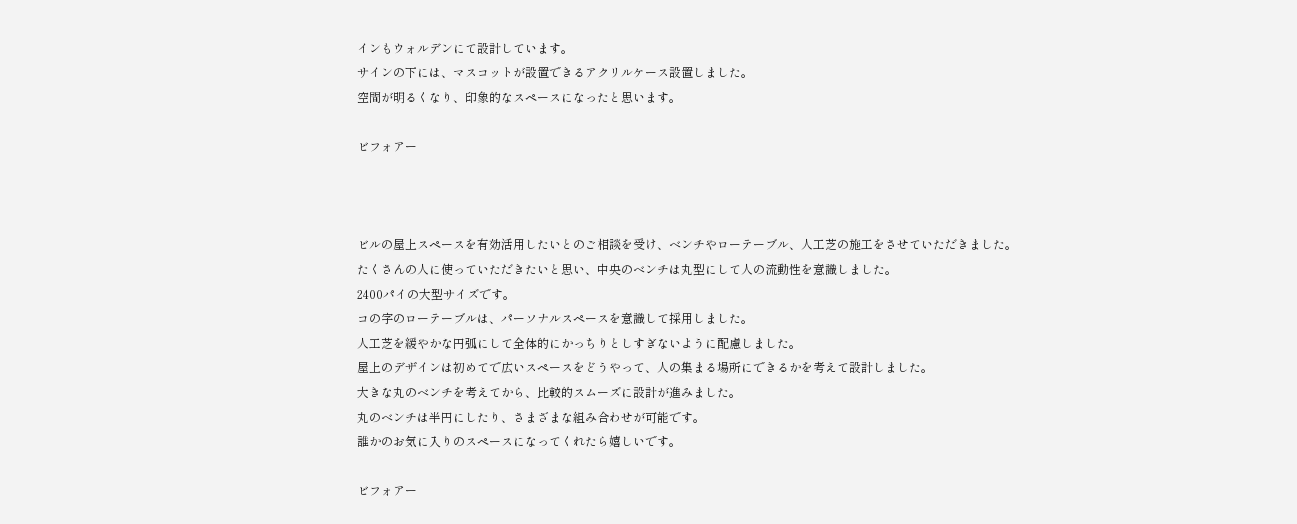インもウォルデンにて設計しています。
サインの下には、マスコットが設置できるアクリルケース設置しました。
空間が明るくなり、印象的なスペースになったと思います。

ビフォアー



ビルの屋上スペースを有効活用したいとのご相談を受け、ベンチやローテーブル、人工芝の施工をさせていただきました。
たくさんの人に使っていただきたいと思い、中央のベンチは丸型にして人の流動性を意識しました。
2400パイの大型サイズです。
コの字のローテーブルは、パーソナルスペースを意識して採用しました。
人工芝を緩やかな円弧にして全体的にかっちりとしすぎないように配慮しました。
屋上のデザインは初めてで広いスペースをどうやって、人の集まる場所にできるかを考えて設計しました。
大きな丸のベンチを考えてから、比較的スムーズに設計が進みました。
丸のベンチは半円にしたり、さまざまな組み合わせが可能です。
誰かのお気に入りのスペースになってくれたら嬉しいです。

ビフォアー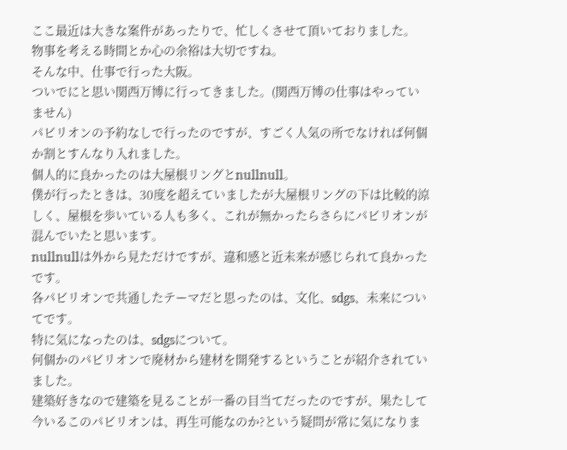ここ最近は大きな案件があったりで、忙しくさせて頂いておりました。
物事を考える時間とか心の余裕は大切ですね。
そんな中、仕事で行った大阪。
ついでにと思い関西万博に行ってきました。(関西万博の仕事はやっていません)
パビリオンの予約なしで行ったのですが、すごく人気の所でなければ何個か割とすんなり入れました。
個人的に良かったのは大屋根リングとnullnull。
僕が行ったときは、30度を超えていましたが大屋根リングの下は比較的涼しく、屋根を歩いている人も多く、これが無かったらさらにパビリオンが混んでいたと思います。
nullnullは外から見ただけですが、違和感と近未来が感じられて良かったです。
各パビリオンで共通したテーマだと思ったのは、文化、sdgs、未来についてです。
特に気になったのは、sdgsについて。
何個かのパビリオンで廃材から建材を開発するということが紹介されていました。
建築好きなので建築を見ることが一番の目当てだったのですが、果たして今いるこのパビリオンは、再生可能なのか?という疑問が常に気になりま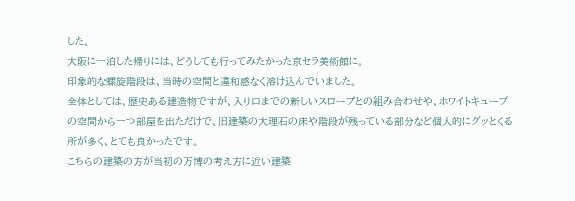した。
大阪に一泊した帰りには、どうしても行ってみたかった京セラ美術館に。
印象的な螺旋階段は、当時の空間と違和感なく溶け込んでいました。
全体としては、歴史ある建造物ですが、入り口までの新しいスロープとの組み合わせや、ホワイトキューブの空間から一つ部屋を出ただけで、旧建築の大理石の床や階段が残っている部分など個人的にグッとくる所が多く、とても良かったです。
こちらの建築の方が当初の万博の考え方に近い建築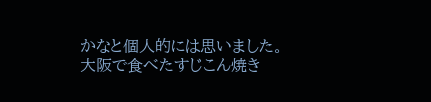かなと個人的には思いました。
大阪で食べたすじこん焼き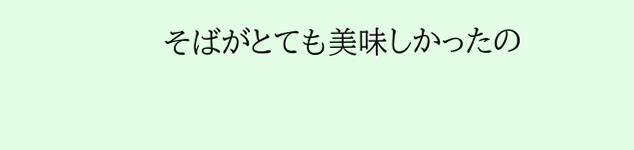そばがとても美味しかったの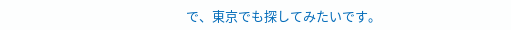で、東京でも探してみたいです。